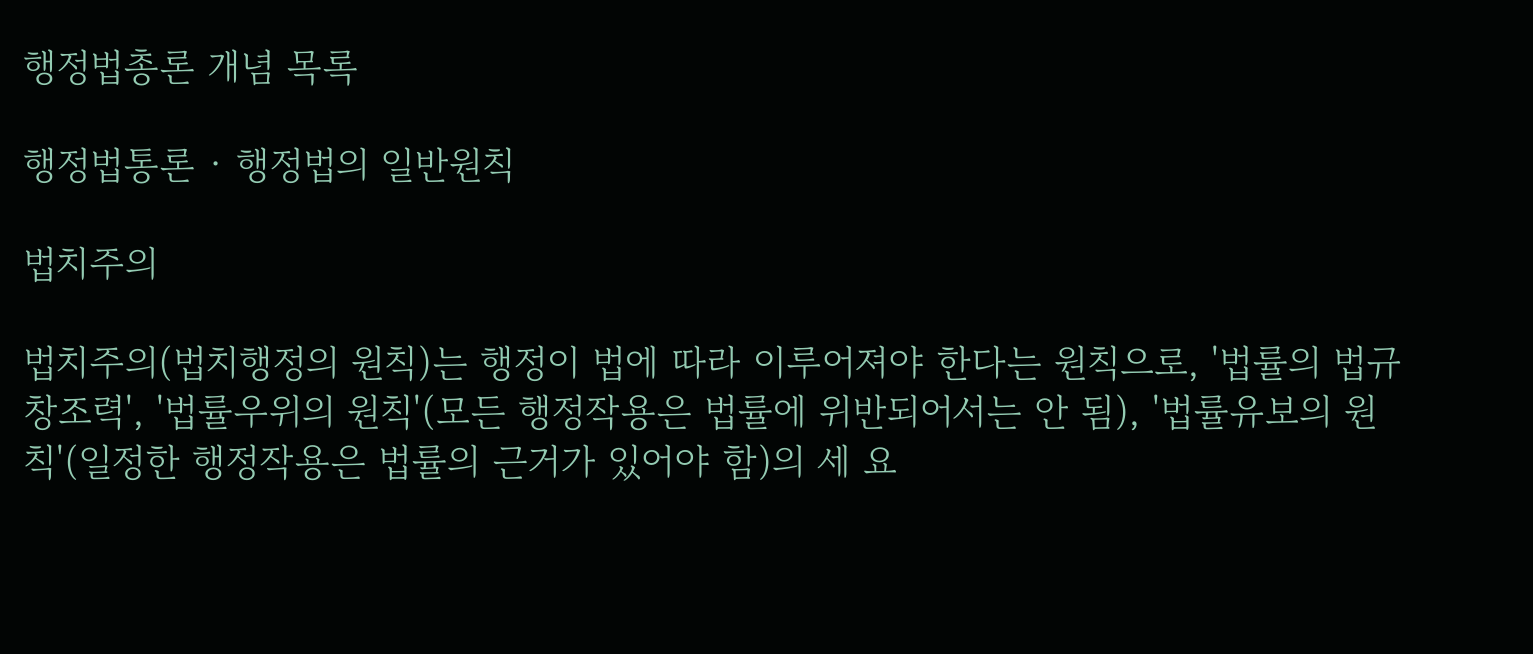행정법총론 개념 목록

행정법통론 · 행정법의 일반원칙

법치주의

법치주의(법치행정의 원칙)는 행정이 법에 따라 이루어져야 한다는 원칙으로, '법률의 법규창조력', '법률우위의 원칙'(모든 행정작용은 법률에 위반되어서는 안 됨), '법률유보의 원칙'(일정한 행정작용은 법률의 근거가 있어야 함)의 세 요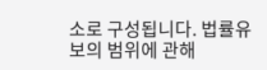소로 구성됩니다. 법률유보의 범위에 관해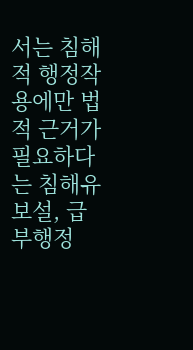서는 침해적 행정작용에만 법적 근거가 필요하다는 침해유보설, 급부행정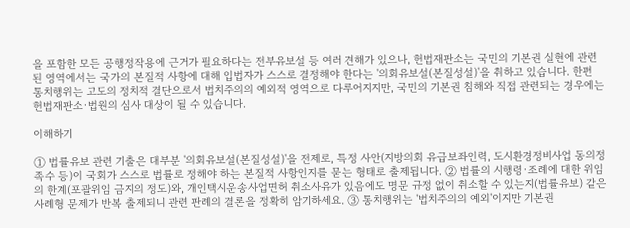을 포함한 모든 공행정작용에 근거가 필요하다는 전부유보설 등 여러 견해가 있으나, 헌법재판소는 국민의 기본권 실현에 관련된 영역에서는 국가의 본질적 사항에 대해 입법자가 스스로 결정해야 한다는 '의회유보설(본질성설)'을 취하고 있습니다. 한편 통치행위는 고도의 정치적 결단으로서 법치주의의 예외적 영역으로 다루어지지만, 국민의 기본권 침해와 직접 관련되는 경우에는 헌법재판소·법원의 심사 대상이 될 수 있습니다.

이해하기

① 법률유보 관련 기출은 대부분 '의회유보설(본질성설)'을 전제로, 특정 사안(지방의회 유급보좌인력, 도시환경정비사업 동의정족수 등)이 국회가 스스로 법률로 정해야 하는 본질적 사항인지를 묻는 형태로 출제됩니다. ② 법률의 시행령·조례에 대한 위임의 한계(포괄위임 금지의 정도)와, 개인택시운송사업면허 취소사유가 있음에도 명문 규정 없이 취소할 수 있는지(법률유보) 같은 사례형 문제가 반복 출제되니 관련 판례의 결론을 정확히 암기하세요. ③ 통치행위는 '법치주의의 예외'이지만 기본권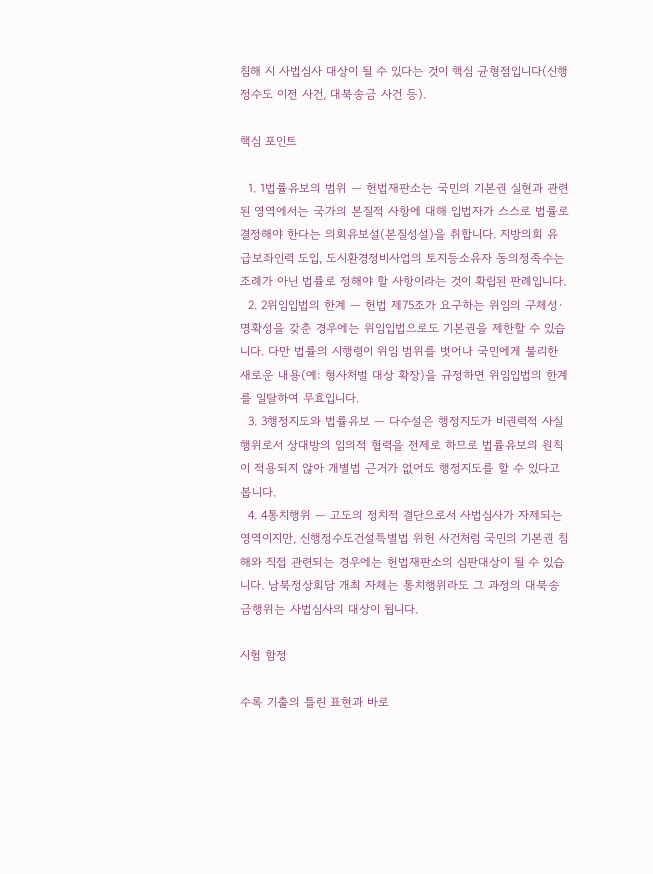침해 시 사법심사 대상이 될 수 있다는 것이 핵심 균형점입니다(신행정수도 이전 사건, 대북송금 사건 등).

핵심 포인트

  1. 1법률유보의 범위 — 헌법재판소는 국민의 기본권 실현과 관련된 영역에서는 국가의 본질적 사항에 대해 입법자가 스스로 법률로 결정해야 한다는 의회유보설(본질성설)을 취합니다. 지방의회 유급보좌인력 도입, 도시환경정비사업의 토지등소유자 동의정족수는 조례가 아닌 법률로 정해야 할 사항이라는 것이 확립된 판례입니다.
  2. 2위임입법의 한계 — 헌법 제75조가 요구하는 위임의 구체성·명확성을 갖춘 경우에는 위임입법으로도 기본권을 제한할 수 있습니다. 다만 법률의 시행령이 위임 범위를 벗어나 국민에게 불리한 새로운 내용(예: 형사처벌 대상 확장)을 규정하면 위임입법의 한계를 일탈하여 무효입니다.
  3. 3행정지도와 법률유보 — 다수설은 행정지도가 비권력적 사실행위로서 상대방의 임의적 협력을 전제로 하므로 법률유보의 원칙이 적용되지 않아 개별법 근거가 없어도 행정지도를 할 수 있다고 봅니다.
  4. 4통치행위 — 고도의 정치적 결단으로서 사법심사가 자제되는 영역이지만, 신행정수도건설특별법 위헌 사건처럼 국민의 기본권 침해와 직접 관련되는 경우에는 헌법재판소의 심판대상이 될 수 있습니다. 남북정상회담 개최 자체는 통치행위라도 그 과정의 대북송금행위는 사법심사의 대상이 됩니다.

시험 함정

수록 기출의 틀린 표현과 바로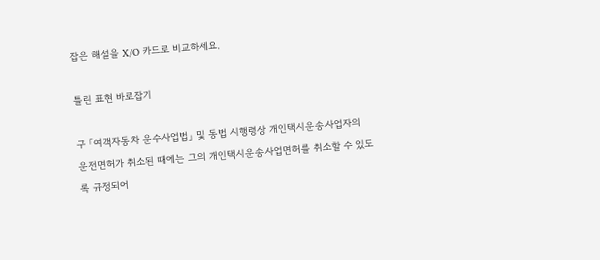잡은 해설을 X/O 카드로 비교하세요.

틀린 표현 바로잡기

구 「여객자동차 운수사업법」 및 동법 시행령상 개인택시운송사업자의 운전면허가 취소된 때에는 그의 개인택시운송사업면허를 취소할 수 있도록 규정되어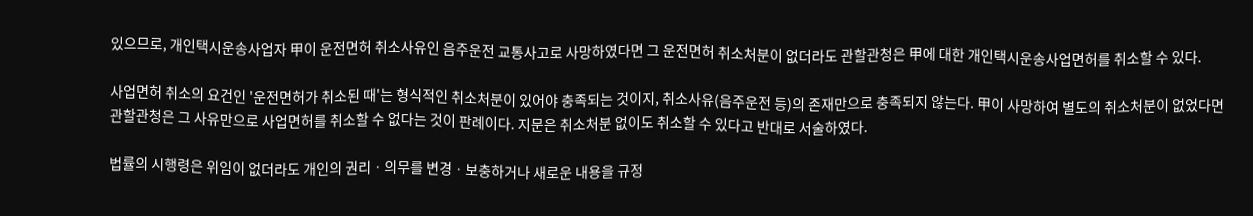있으므로, 개인택시운송사업자 甲이 운전면허 취소사유인 음주운전 교통사고로 사망하였다면 그 운전면허 취소처분이 없더라도 관할관청은 甲에 대한 개인택시운송사업면허를 취소할 수 있다.

사업면허 취소의 요건인 '운전면허가 취소된 때'는 형식적인 취소처분이 있어야 충족되는 것이지, 취소사유(음주운전 등)의 존재만으로 충족되지 않는다. 甲이 사망하여 별도의 취소처분이 없었다면 관할관청은 그 사유만으로 사업면허를 취소할 수 없다는 것이 판례이다. 지문은 취소처분 없이도 취소할 수 있다고 반대로 서술하였다.

법률의 시행령은 위임이 없더라도 개인의 권리ㆍ의무를 변경ㆍ보충하거나 새로운 내용을 규정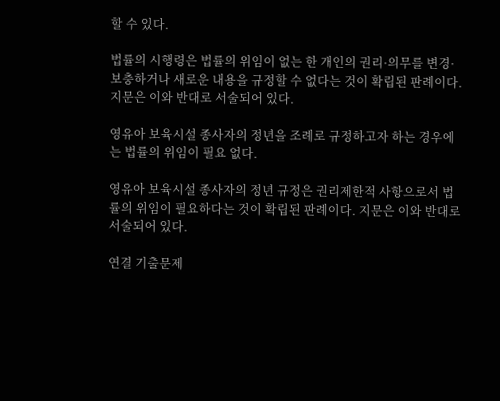할 수 있다.

법률의 시행령은 법률의 위임이 없는 한 개인의 권리·의무를 변경·보충하거나 새로운 내용을 규정할 수 없다는 것이 확립된 판례이다. 지문은 이와 반대로 서술되어 있다.

영유아 보육시설 종사자의 정년을 조례로 규정하고자 하는 경우에는 법률의 위임이 필요 없다.

영유아 보육시설 종사자의 정년 규정은 권리제한적 사항으로서 법률의 위임이 필요하다는 것이 확립된 판례이다. 지문은 이와 반대로 서술되어 있다.

연결 기출문제